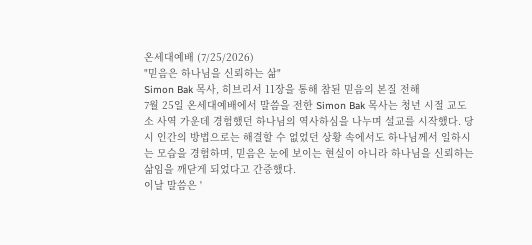온세대예배 (7/25/2026)
"믿음은 하나님을 신뢰하는 삶"
Simon Bak 목사, 히브리서 11장을 통해 참된 믿음의 본질 전해
7월 25일 온세대예배에서 말씀을 전한 Simon Bak 목사는 청년 시절 교도소 사역 가운데 경험했던 하나님의 역사하심을 나누며 설교를 시작했다. 당시 인간의 방법으로는 해결할 수 없었던 상황 속에서도 하나님께서 일하시는 모습을 경험하며, 믿음은 눈에 보이는 현실이 아니라 하나님을 신뢰하는 삶임을 깨닫게 되었다고 간증했다.
이날 말씀은 '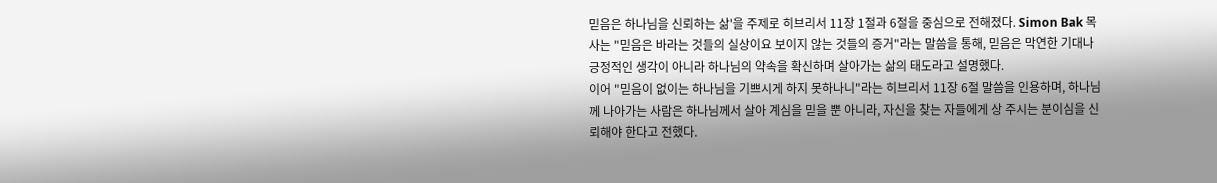믿음은 하나님을 신뢰하는 삶'을 주제로 히브리서 11장 1절과 6절을 중심으로 전해졌다. Simon Bak 목사는 "믿음은 바라는 것들의 실상이요 보이지 않는 것들의 증거"라는 말씀을 통해, 믿음은 막연한 기대나 긍정적인 생각이 아니라 하나님의 약속을 확신하며 살아가는 삶의 태도라고 설명했다.
이어 "믿음이 없이는 하나님을 기쁘시게 하지 못하나니"라는 히브리서 11장 6절 말씀을 인용하며, 하나님께 나아가는 사람은 하나님께서 살아 계심을 믿을 뿐 아니라, 자신을 찾는 자들에게 상 주시는 분이심을 신뢰해야 한다고 전했다.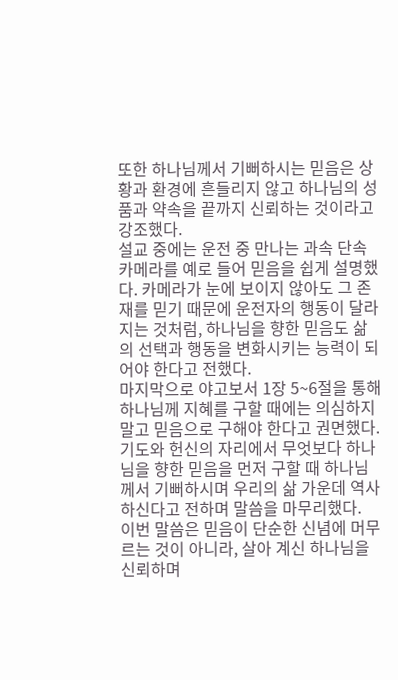또한 하나님께서 기뻐하시는 믿음은 상황과 환경에 흔들리지 않고 하나님의 성품과 약속을 끝까지 신뢰하는 것이라고 강조했다.
설교 중에는 운전 중 만나는 과속 단속카메라를 예로 들어 믿음을 쉽게 설명했다. 카메라가 눈에 보이지 않아도 그 존재를 믿기 때문에 운전자의 행동이 달라지는 것처럼, 하나님을 향한 믿음도 삶의 선택과 행동을 변화시키는 능력이 되어야 한다고 전했다.
마지막으로 야고보서 1장 5~6절을 통해 하나님께 지혜를 구할 때에는 의심하지 말고 믿음으로 구해야 한다고 권면했다. 기도와 헌신의 자리에서 무엇보다 하나님을 향한 믿음을 먼저 구할 때 하나님께서 기뻐하시며 우리의 삶 가운데 역사하신다고 전하며 말씀을 마무리했다.
이번 말씀은 믿음이 단순한 신념에 머무르는 것이 아니라, 살아 계신 하나님을 신뢰하며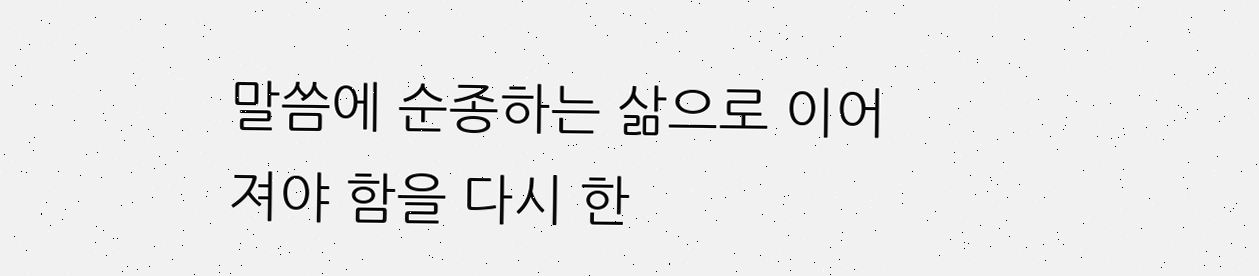말씀에 순종하는 삶으로 이어져야 함을 다시 한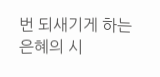번 되새기게 하는 은혜의 시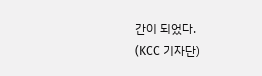간이 되었다.
(KCC 기자단)